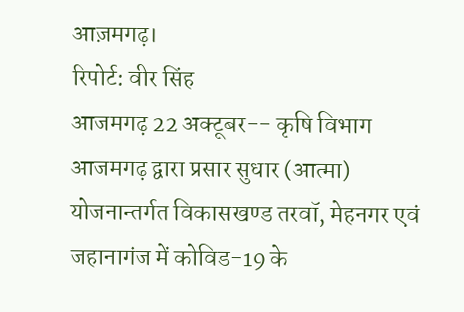आज़मगढ़।
रिपोर्ट: वीर सिंह
आजमगढ़ 22 अक्टूबर-- कृषि विभाग आजमगढ़ द्वारा प्रसार सुधार (आत्मा) योजनान्तर्गत विकासखण्ड तरवॉ, मेहनगर एवं जहानागंज में कोविड-19 के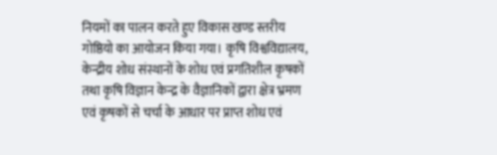नियमों का पालन करते हुए विकास खण्ड स्तरीय गोष्ठियो का आयोजन किया गया। कृषि विश्वविद्यालय, केन्द्रीय शोध संस्थानों के शोध एवं प्रगतिशील कृषकों तथा कृषि विज्ञान केन्द्र के वैज्ञानिकों द्वारा क्षेत्र भ्रमण एवं कृषकों से चर्चा के आधार पर प्राप्त शोध एवं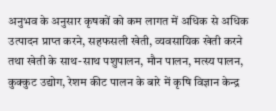अनुभव के अनुसार कृषकों को कम लागत में अधिक से अधिक उत्पादन प्राप्त करने, सहफसली खेती, व्यवसायिक खेती करने तथा खेती के साथ-साथ पशुपालन, मौन पालन, मत्स्य पालन, कुक्कुट उद्योग, रेशम कीट पालन के बारे में कृषि विज्ञान केन्द्र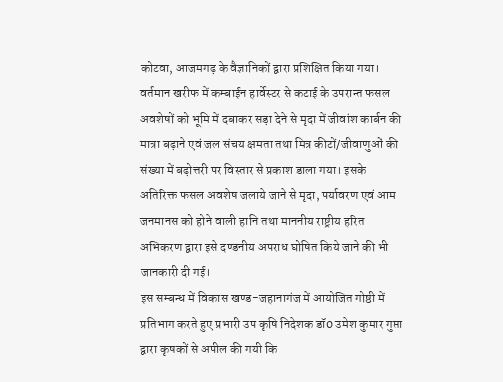कोटवा, आजमगढ़ के वैज्ञानिकों द्वारा प्रशिक्षित किया गया।
वर्तमान खरीफ में कम्बाईन हार्वेस्टर से कटाई के उपरान्त फसल अवशेषों को भूमि में दबाकर सड़ा देने से मृदा में जीवांश कार्बन की मात्रा बढ़ाने एवं जल संचय क्षमता तथा मित्र कीटों/जीवाणुओं की संख्या में बढ़ोत्तरी पर विस्तार से प्रकाश डाला गया। इसके अतिरिक्त फसल अवशेष जलाये जाने से मृदा, पर्यावरण एवं आम जनमानस को होने वाली हानि तथा माननीय राष्ट्रीय हरित अभिकरण द्वारा इसे दण्डनीय अपराध घोषित किये जाने की भी जानकारी दी गई।
इस सम्बन्ध में विकास खण्ड-जहानागंज में आयोजित गोष्ठी में प्रतिभाग करते हुए प्रभारी उप कृषि निदेशक डॉ0 उमेश कुमार गुप्ता द्वारा कृषकों से अपील की गयी कि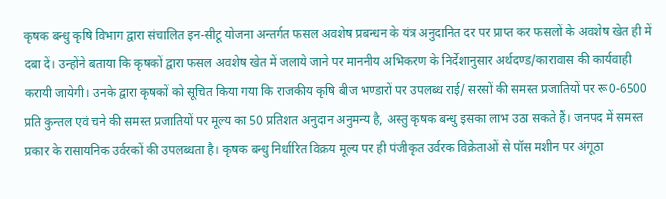कृषक बन्धु कृषि विभाग द्वारा संचालित इन-सीटू योजना अन्तर्गत फसल अवशेष प्रबन्धन के यंत्र अनुदानित दर पर प्राप्त कर फसलों के अवशेष खेत ही में दबा दें। उन्होंने बताया कि कृषकों द्वारा फसल अवशेष खेत में जलाये जाने पर माननीय अभिकरण के निर्देशानुसार अर्थदण्ड/कारावास की कार्यवाही करायी जायेगी। उनके द्वारा कृषकों को सूचित किया गया कि राजकीय कृषि बीज भण्डारों पर उपलब्ध राई/ सरसों की समस्त प्रजातियों पर रू0-6500 प्रति कुन्तल एवं चने की समस्त प्रजातियों पर मूल्य का 50 प्रतिशत अनुदान अनुमन्य है, अस्तु कृषक बन्धु इसका लाभ उठा सकते हैं। जनपद में समस्त प्रकार के रासायनिक उर्वरकों की उपलब्धता है। कृषक बन्धु निर्धारित विक्रय मूल्य पर ही पंजीकृत उर्वरक विक्रेताओं से पॉस मशीन पर अंगूठा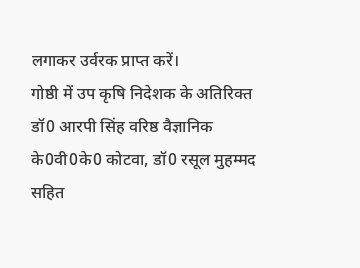लगाकर उर्वरक प्राप्त करें।
गोष्ठी में उप कृषि निदेशक के अतिरिक्त डॉ0 आरपी सिंह वरिष्ठ वैज्ञानिक के0वी0के0 कोटवा, डॉ0 रसूल मुहम्मद सहित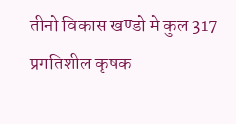तीनो विकास खण्डो मे कुल 317 प्रगतिशील कृषक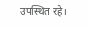उपस्थित रहे।